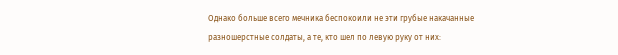Однако больше всего мечника беспокоили не эти грубые накачанные разношерстные солдаты, а те, кто шел по левую руку от них: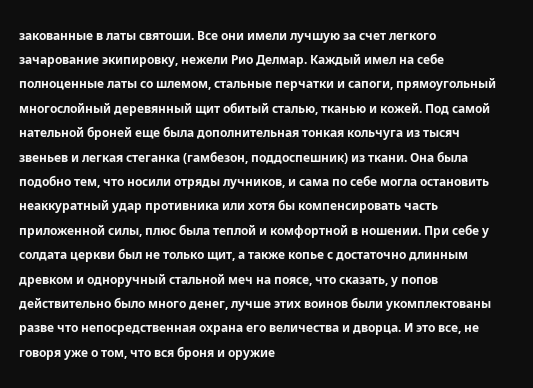закованные в латы святоши. Все они имели лучшую за счет легкого зачарование экипировку, нежели Рио Делмар. Каждый имел на себе полноценные латы со шлемом, стальные перчатки и сапоги, прямоугольный многослойный деревянный щит обитый сталью, тканью и кожей. Под самой нательной броней еще была дополнительная тонкая кольчуга из тысяч звеньев и легкая стеганка (гамбезон, поддоспешник) из ткани. Она была подобно тем, что носили отряды лучников, и сама по себе могла остановить неаккуратный удар противника или хотя бы компенсировать часть приложенной силы, плюс была теплой и комфортной в ношении. При себе у солдата церкви был не только щит, а также копье с достаточно длинным древком и одноручный стальной меч на поясе, что сказать, у попов действительно было много денег, лучше этих воинов были укомплектованы разве что непосредственная охрана его величества и дворца. И это все, не говоря уже о том, что вся броня и оружие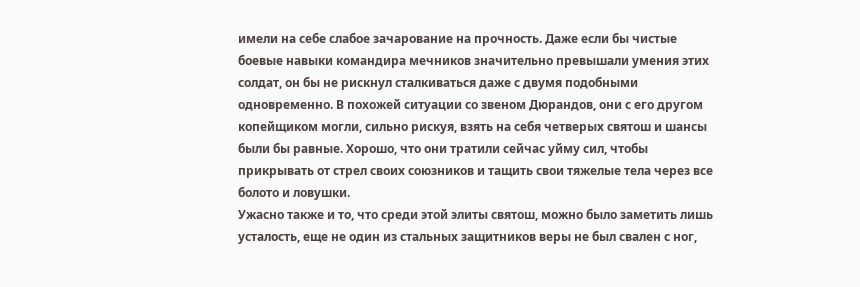имели на себе слабое зачарование на прочность. Даже если бы чистые боевые навыки командира мечников значительно превышали умения этих солдат, он бы не рискнул сталкиваться даже с двумя подобными одновременно. В похожей ситуации со звеном Дюрандов, они с его другом копейщиком могли, сильно рискуя, взять на себя четверых святош и шансы были бы равные. Хорошо, что они тратили сейчас уйму сил, чтобы прикрывать от стрел своих союзников и тащить свои тяжелые тела через все болото и ловушки.
Ужасно также и то, что среди этой элиты святош, можно было заметить лишь усталость, еще не один из стальных защитников веры не был свален с ног,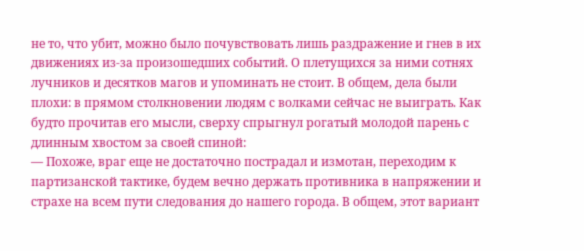не то, что убит, можно было почувствовать лишь раздражение и гнев в их движениях из-за произошедших событий. О плетущихся за ними сотнях лучников и десятков магов и упоминать не стоит. В общем, дела были плохи: в прямом столкновении людям с волками сейчас не выиграть. Как будто прочитав его мысли, сверху спрыгнул рогатый молодой парень с длинным хвостом за своей спиной:
— Похоже, враг еще не достаточно пострадал и измотан, переходим к партизанской тактике, будем вечно держать противника в напряжении и страхе на всем пути следования до нашего города. В общем, этот вариант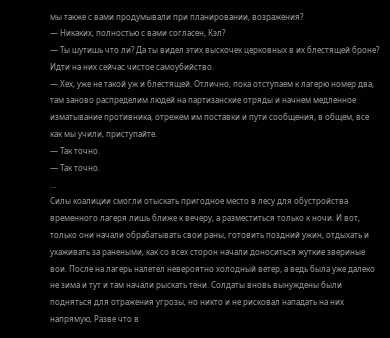мы также с вами продумывали при планировании, возражения?
— Никаких, полностью с вами согласен, Кэл?
— Ты шутишь что ли? Да ты видел этих выскочек церковных в их блестящей броне? Идти на них сейчас чистое самоубийство.
— Хех, уже не такой уж и блестящей. Отлично, пока отступаем к лагерю номер два, там заново распределим людей на партизанские отряды и начнем медленное изматывание противника, отрежем им поставки и пути сообщения, в общем, все как мы учили, приступайте.
— Так точно.
— Так точно.
…
Силы коалиции смогли отыскать пригодное место в лесу для обустройства временного лагеря лишь ближе к вечеру, а разместиться только к ночи. И вот, только они начали обрабатывать свои раны, готовить поздний ужин, отдыхать и ухаживать за ранеными, как со всех сторон начали доноситься жуткие звериные вои. После на лагерь налетел невероятно холодный ветер, а ведь была уже далеко не зима и тут и там начали рыскать тени. Солдаты вновь вынуждены были подняться для отражения угрозы, но никто и не рисковал нападать на них напрямую, Разве что в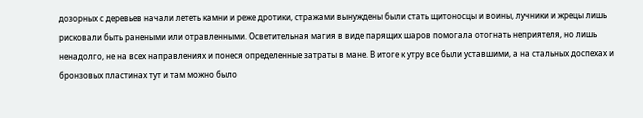дозорных с деревьев начали лететь камни и реже дротики, стражами вынуждены были стать щитоносцы и воины, лучники и жрецы лишь рисковали быть ранеными или отравленными. Осветительная магия в виде парящих шаров помогала отогнать неприятеля, но лишь ненадолго, не на всех направлениях и понеся определенные затраты в мане. В итоге к утру все были уставшими, а на стальных доспехах и бронзовых пластинах тут и там можно было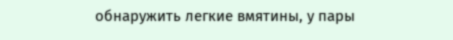обнаружить легкие вмятины, у пары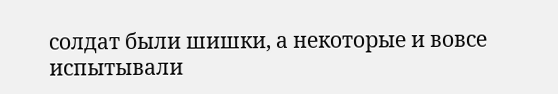солдат были шишки, а некоторые и вовсе испытывали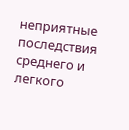неприятные последствия среднего и легкого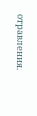отравления.